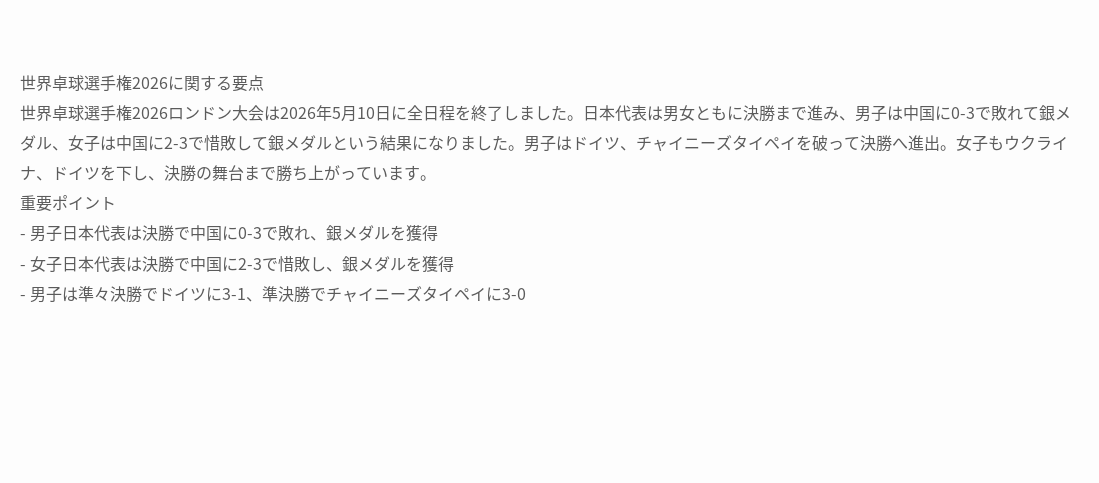世界卓球選手権2026に関する要点
世界卓球選手権2026ロンドン大会は2026年5月10日に全日程を終了しました。日本代表は男女ともに決勝まで進み、男子は中国に0-3で敗れて銀メダル、女子は中国に2-3で惜敗して銀メダルという結果になりました。男子はドイツ、チャイニーズタイペイを破って決勝へ進出。女子もウクライナ、ドイツを下し、決勝の舞台まで勝ち上がっています。
重要ポイント
- 男子日本代表は決勝で中国に0-3で敗れ、銀メダルを獲得
- 女子日本代表は決勝で中国に2-3で惜敗し、銀メダルを獲得
- 男子は準々決勝でドイツに3-1、準決勝でチャイニーズタイペイに3-0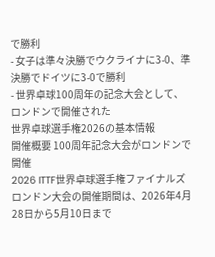で勝利
- 女子は準々決勝でウクライナに3-0、準決勝でドイツに3-0で勝利
- 世界卓球100周年の記念大会として、ロンドンで開催された
世界卓球選手権2026の基本情報
開催概要 100周年記念大会がロンドンで開催
2026 ITTF世界卓球選手権ファイナルズ ロンドン大会の開催期間は、2026年4月28日から5月10日まで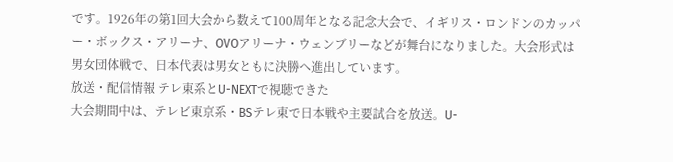です。1926年の第1回大会から数えて100周年となる記念大会で、イギリス・ロンドンのカッパー・ボックス・アリーナ、OVOアリーナ・ウェンブリーなどが舞台になりました。大会形式は男女団体戦で、日本代表は男女ともに決勝へ進出しています。
放送・配信情報 テレ東系とU-NEXTで視聴できた
大会期間中は、テレビ東京系・BSテレ東で日本戦や主要試合を放送。U-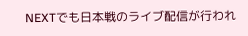NEXTでも日本戦のライブ配信が行われ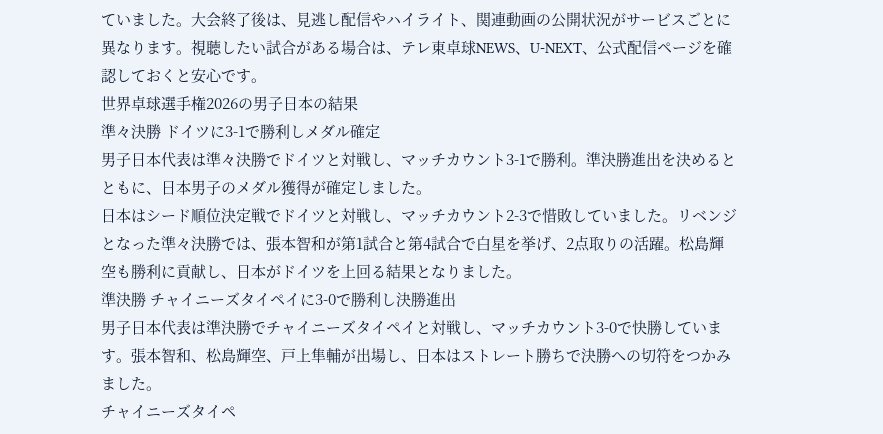ていました。大会終了後は、見逃し配信やハイライト、関連動画の公開状況がサービスごとに異なります。視聴したい試合がある場合は、テレ東卓球NEWS、U-NEXT、公式配信ページを確認しておくと安心です。
世界卓球選手権2026の男子日本の結果
準々決勝 ドイツに3-1で勝利しメダル確定
男子日本代表は準々決勝でドイツと対戦し、マッチカウント3-1で勝利。準決勝進出を決めるとともに、日本男子のメダル獲得が確定しました。
日本はシード順位決定戦でドイツと対戦し、マッチカウント2-3で惜敗していました。リベンジとなった準々決勝では、張本智和が第1試合と第4試合で白星を挙げ、2点取りの活躍。松島輝空も勝利に貢献し、日本がドイツを上回る結果となりました。
準決勝 チャイニーズタイペイに3-0で勝利し決勝進出
男子日本代表は準決勝でチャイニーズタイペイと対戦し、マッチカウント3-0で快勝しています。張本智和、松島輝空、戸上隼輔が出場し、日本はストレート勝ちで決勝への切符をつかみました。
チャイニーズタイペ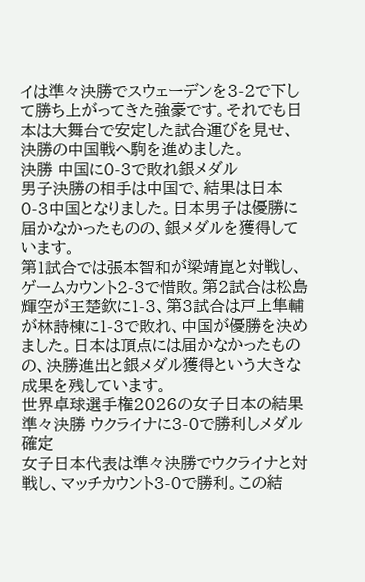イは準々決勝でスウェーデンを3-2で下して勝ち上がってきた強豪です。それでも日本は大舞台で安定した試合運びを見せ、決勝の中国戦へ駒を進めました。
決勝 中国に0-3で敗れ銀メダル
男子決勝の相手は中国で、結果は日本0-3中国となりました。日本男子は優勝に届かなかったものの、銀メダルを獲得しています。
第1試合では張本智和が梁靖崑と対戦し、ゲームカウント2-3で惜敗。第2試合は松島輝空が王楚欽に1-3、第3試合は戸上隼輔が林詩棟に1-3で敗れ、中国が優勝を決めました。日本は頂点には届かなかったものの、決勝進出と銀メダル獲得という大きな成果を残しています。
世界卓球選手権2026の女子日本の結果
準々決勝 ウクライナに3-0で勝利しメダル確定
女子日本代表は準々決勝でウクライナと対戦し、マッチカウント3-0で勝利。この結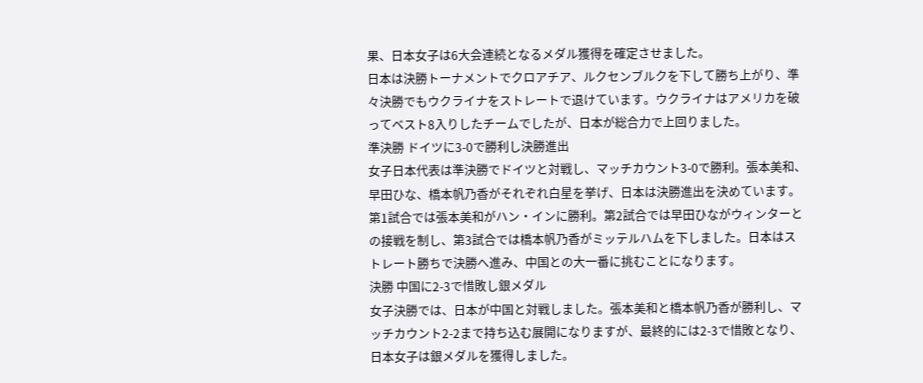果、日本女子は6大会連続となるメダル獲得を確定させました。
日本は決勝トーナメントでクロアチア、ルクセンブルクを下して勝ち上がり、準々決勝でもウクライナをストレートで退けています。ウクライナはアメリカを破ってベスト8入りしたチームでしたが、日本が総合力で上回りました。
準決勝 ドイツに3-0で勝利し決勝進出
女子日本代表は準決勝でドイツと対戦し、マッチカウント3-0で勝利。張本美和、早田ひな、橋本帆乃香がそれぞれ白星を挙げ、日本は決勝進出を決めています。
第1試合では張本美和がハン・インに勝利。第2試合では早田ひながウィンターとの接戦を制し、第3試合では橋本帆乃香がミッテルハムを下しました。日本はストレート勝ちで決勝へ進み、中国との大一番に挑むことになります。
決勝 中国に2-3で惜敗し銀メダル
女子決勝では、日本が中国と対戦しました。張本美和と橋本帆乃香が勝利し、マッチカウント2-2まで持ち込む展開になりますが、最終的には2-3で惜敗となり、日本女子は銀メダルを獲得しました。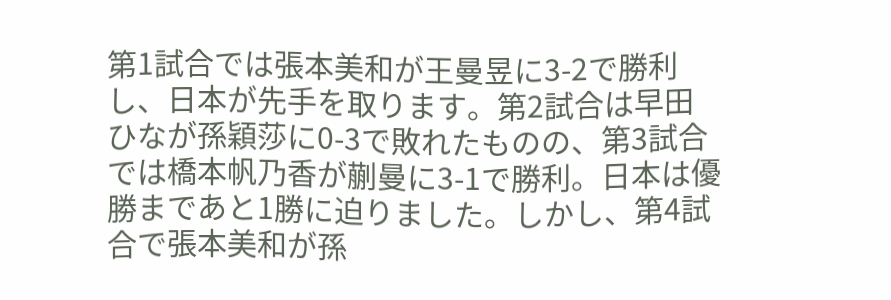第1試合では張本美和が王曼昱に3-2で勝利し、日本が先手を取ります。第2試合は早田ひなが孫穎莎に0-3で敗れたものの、第3試合では橋本帆乃香が蒯曼に3-1で勝利。日本は優勝まであと1勝に迫りました。しかし、第4試合で張本美和が孫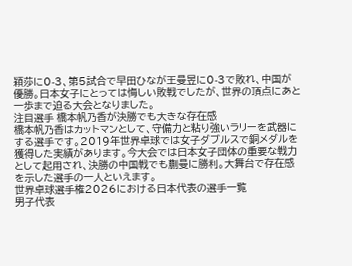穎莎に0-3、第5試合で早田ひなが王曼昱に0-3で敗れ、中国が優勝。日本女子にとっては悔しい敗戦でしたが、世界の頂点にあと一歩まで迫る大会となりました。
注目選手 橋本帆乃香が決勝でも大きな存在感
橋本帆乃香はカットマンとして、守備力と粘り強いラリーを武器にする選手です。2019年世界卓球では女子ダブルスで銅メダルを獲得した実績があります。今大会では日本女子団体の重要な戦力として起用され、決勝の中国戦でも蒯曼に勝利。大舞台で存在感を示した選手の一人といえます。
世界卓球選手権2026における日本代表の選手一覧
男子代表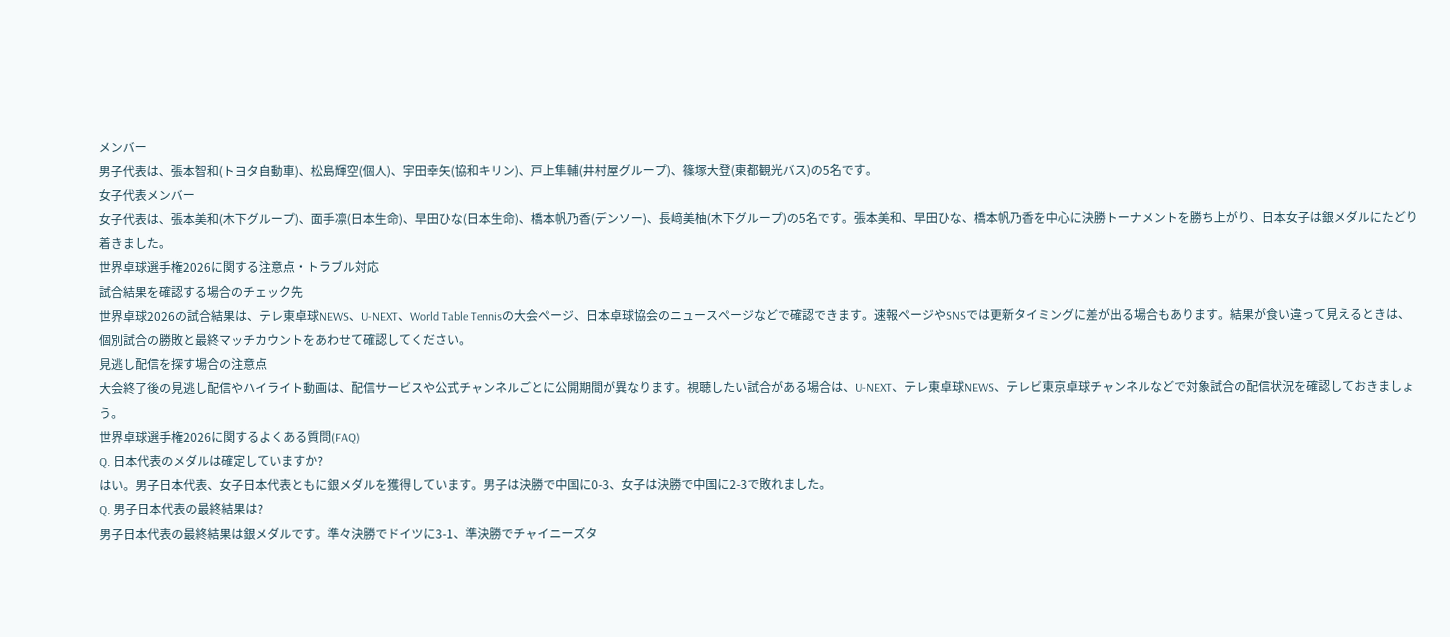メンバー
男子代表は、張本智和(トヨタ自動車)、松島輝空(個人)、宇田幸矢(協和キリン)、戸上隼輔(井村屋グループ)、篠塚大登(東都観光バス)の5名です。
女子代表メンバー
女子代表は、張本美和(木下グループ)、面手凛(日本生命)、早田ひな(日本生命)、橋本帆乃香(デンソー)、長﨑美柚(木下グループ)の5名です。張本美和、早田ひな、橋本帆乃香を中心に決勝トーナメントを勝ち上がり、日本女子は銀メダルにたどり着きました。
世界卓球選手権2026に関する注意点・トラブル対応
試合結果を確認する場合のチェック先
世界卓球2026の試合結果は、テレ東卓球NEWS、U-NEXT、World Table Tennisの大会ページ、日本卓球協会のニュースページなどで確認できます。速報ページやSNSでは更新タイミングに差が出る場合もあります。結果が食い違って見えるときは、個別試合の勝敗と最終マッチカウントをあわせて確認してください。
見逃し配信を探す場合の注意点
大会終了後の見逃し配信やハイライト動画は、配信サービスや公式チャンネルごとに公開期間が異なります。視聴したい試合がある場合は、U-NEXT、テレ東卓球NEWS、テレビ東京卓球チャンネルなどで対象試合の配信状況を確認しておきましょう。
世界卓球選手権2026に関するよくある質問(FAQ)
Q. 日本代表のメダルは確定していますか?
はい。男子日本代表、女子日本代表ともに銀メダルを獲得しています。男子は決勝で中国に0-3、女子は決勝で中国に2-3で敗れました。
Q. 男子日本代表の最終結果は?
男子日本代表の最終結果は銀メダルです。準々決勝でドイツに3-1、準決勝でチャイニーズタ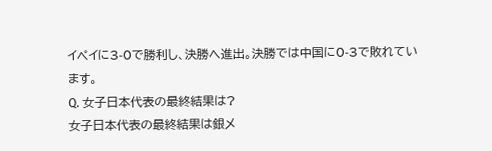イペイに3-0で勝利し、決勝へ進出。決勝では中国に0-3で敗れています。
Q. 女子日本代表の最終結果は?
女子日本代表の最終結果は銀メ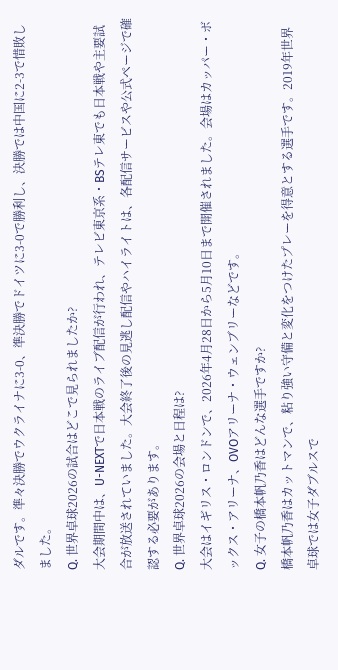ダルです。準々決勝でウクライナに3-0、準決勝でドイツに3-0で勝利し、決勝では中国に2-3で惜敗しました。
Q. 世界卓球2026の試合はどこで見られましたか?
大会期間中は、U-NEXTで日本戦のライブ配信が行われ、テレビ東京系・BSテレ東でも日本戦や主要試合が放送されていました。大会終了後の見逃し配信やハイライトは、各配信サービスや公式ページで確認する必要があります。
Q. 世界卓球2026の会場と日程は?
大会はイギリス・ロンドンで、2026年4月28日から5月10日まで開催されました。会場はカッパー・ボックス・アリーナ、OVOアリーナ・ウェンブリーなどです。
Q. 女子の橋本帆乃香はどんな選手ですか?
橋本帆乃香はカットマンで、粘り強い守備と変化をつけたプレーを得意とする選手です。2019年世界卓球では女子ダブルスで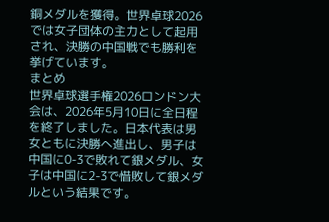銅メダルを獲得。世界卓球2026では女子団体の主力として起用され、決勝の中国戦でも勝利を挙げています。
まとめ
世界卓球選手権2026ロンドン大会は、2026年5月10日に全日程を終了しました。日本代表は男女ともに決勝へ進出し、男子は中国に0-3で敗れて銀メダル、女子は中国に2-3で惜敗して銀メダルという結果です。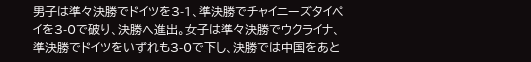男子は準々決勝でドイツを3-1、準決勝でチャイニーズタイペイを3-0で破り、決勝へ進出。女子は準々決勝でウクライナ、準決勝でドイツをいずれも3-0で下し、決勝では中国をあと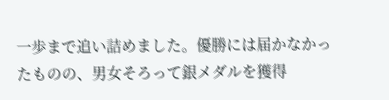一歩まで追い詰めました。優勝には届かなかったものの、男女そろって銀メダルを獲得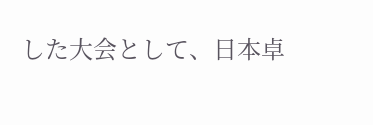した大会として、日本卓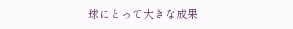球にとって大きな成果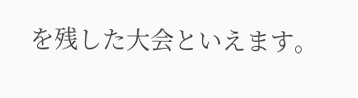を残した大会といえます。